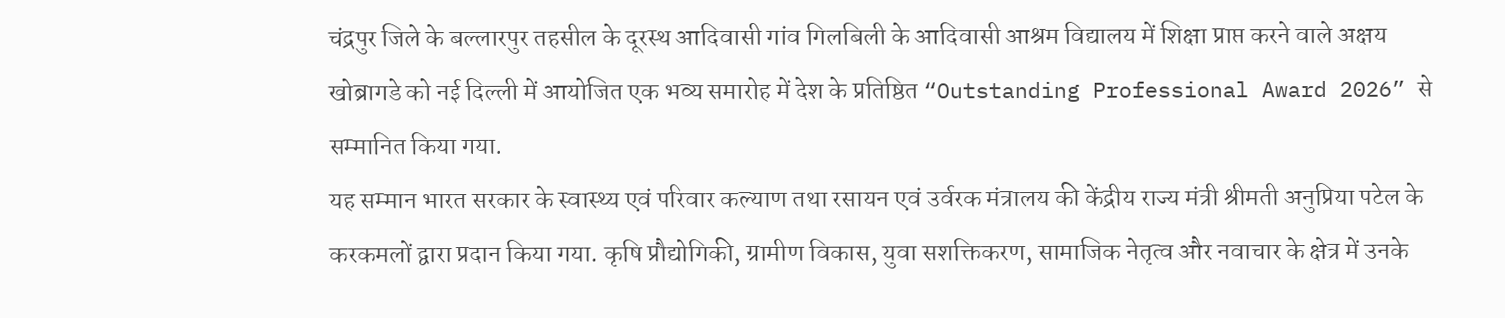चंद्रपुर जिले के बल्लारपुर तहसील के दूरस्थ आदिवासी गांव गिलबिली के आदिवासी आश्रम विद्यालय में शिक्षा प्राप्त करने वाले अक्षय खोब्रागडे को नई दिल्ली में आयोजित एक भव्य समारोह में देश के प्रतिष्ठित “Outstanding Professional Award 2026” से सम्मानित किया गया.
यह सम्मान भारत सरकार के स्वास्थ्य एवं परिवार कल्याण तथा रसायन एवं उर्वरक मंत्रालय की केंद्रीय राज्य मंत्री श्रीमती अनुप्रिया पटेल के करकमलों द्वारा प्रदान किया गया. कृषि प्रौद्योगिकी, ग्रामीण विकास, युवा सशक्तिकरण, सामाजिक नेतृत्व और नवाचार के क्षेत्र में उनके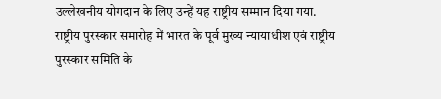उल्लेखनीय योगदान के लिए उन्हें यह राष्ट्रीय सम्मान दिया गया.
राष्ट्रीय पुरस्कार समारोह में भारत के पूर्व मुख्य न्यायाधीश एवं राष्ट्रीय पुरस्कार समिति के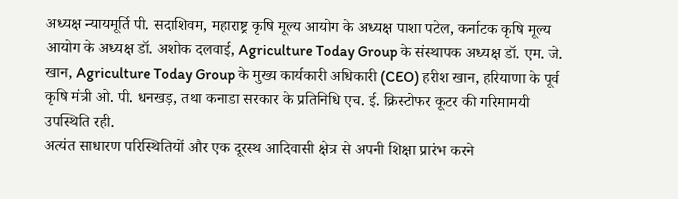अध्यक्ष न्यायमूर्ति पी. सदाशिवम, महाराष्ट्र कृषि मूल्य आयोग के अध्यक्ष पाशा पटेल, कर्नाटक कृषि मूल्य आयोग के अध्यक्ष डॉ. अशोक दलवाई, Agriculture Today Group के संस्थापक अध्यक्ष डॉ. एम. जे. खान, Agriculture Today Group के मुख्य कार्यकारी अधिकारी (CEO) हरीश खान, हरियाणा के पूर्व कृषि मंत्री ओ. पी. धनखड़, तथा कनाडा सरकार के प्रतिनिधि एच. ई. क्रिस्टोफर कूटर की गरिमामयी उपस्थिति रही.
अत्यंत साधारण परिस्थितियों और एक दूरस्थ आदिवासी क्षेत्र से अपनी शिक्षा प्रारंभ करने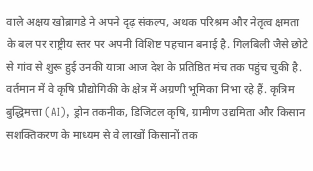वाले अक्षय खोब्रागडे ने अपने दृढ़ संकल्प, अथक परिश्रम और नेतृत्व क्षमता के बल पर राष्ट्रीय स्तर पर अपनी विशिष्ट पहचान बनाई है. गिलबिली जैसे छोटे से गांव से शुरू हुई उनकी यात्रा आज देश के प्रतिष्ठित मंच तक पहुंच चुकी है.
वर्तमान में वे कृषि प्रौद्योगिकी के क्षेत्र में अग्रणी भूमिका निभा रहे हैं. कृत्रिम बुद्धिमत्ता (AI), ड्रोन तकनीक, डिजिटल कृषि, ग्रामीण उद्यमिता और किसान सशक्तिकरण के माध्यम से वे लाखों किसानों तक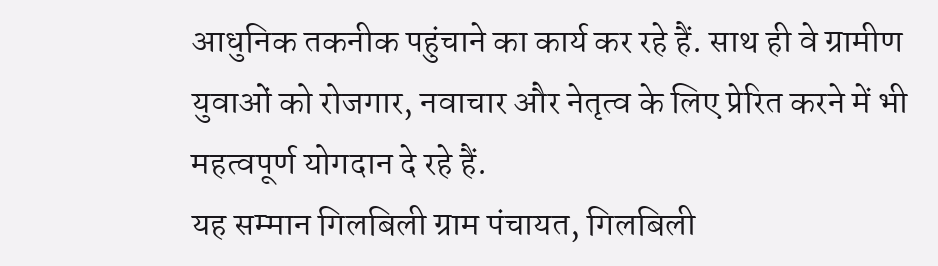आधुनिक तकनीक पहुंचाने का कार्य कर रहे हैं. साथ ही वे ग्रामीण युवाओं को रोजगार, नवाचार और नेतृत्व के लिए प्रेरित करने में भी महत्वपूर्ण योगदान दे रहे हैं.
यह सम्मान गिलबिली ग्राम पंचायत, गिलबिली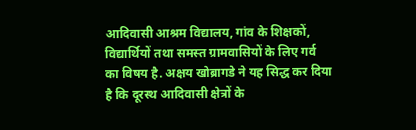आदिवासी आश्रम विद्यालय, गांव के शिक्षकों, विद्यार्थियों तथा समस्त ग्रामवासियों के लिए गर्व का विषय है. अक्षय खोब्रागडे ने यह सिद्ध कर दिया है कि दूरस्थ आदिवासी क्षेत्रों के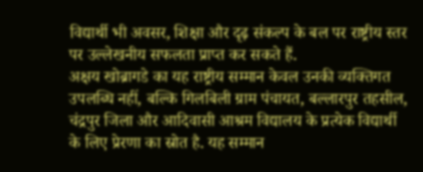विद्यार्थी भी अवसर, शिक्षा और दृढ़ संकल्प के बल पर राष्ट्रीय स्तर पर उल्लेखनीय सफलता प्राप्त कर सकते हैं.
अक्षय खोब्रागडे का यह राष्ट्रीय सम्मान केवल उनकी व्यक्तिगत उपलब्धि नहीं, बल्कि गिलबिली ग्राम पंचायत, बल्लारपुर तहसील, चंद्रपुर जिला और आदिवासी आश्रम विद्यालय के प्रत्येक विद्यार्थी के लिए प्रेरणा का स्रोत है. यह सम्मान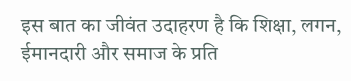इस बात का जीवंत उदाहरण है कि शिक्षा, लगन, ईमानदारी और समाज के प्रति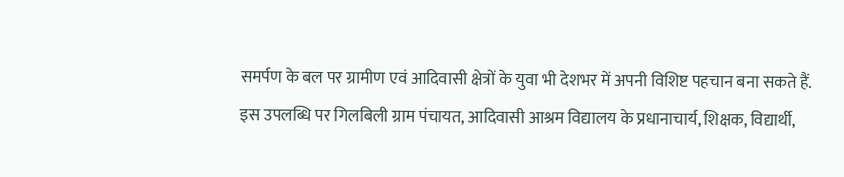समर्पण के बल पर ग्रामीण एवं आदिवासी क्षेत्रों के युवा भी देशभर में अपनी विशिष्ट पहचान बना सकते हैं.
इस उपलब्धि पर गिलबिली ग्राम पंचायत, आदिवासी आश्रम विद्यालय के प्रधानाचार्य, शिक्षक, विद्यार्थी,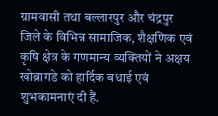ग्रामवासी तथा बल्लारपुर और चंद्रपुर जिले के विभिन्न सामाजिक, शैक्षणिक एवं कृषि क्षेत्र के गणमान्य व्यक्तियों ने अक्षय खोब्रागडे को हार्दिक बधाई एवं शुभकामनाएं दी हैं.